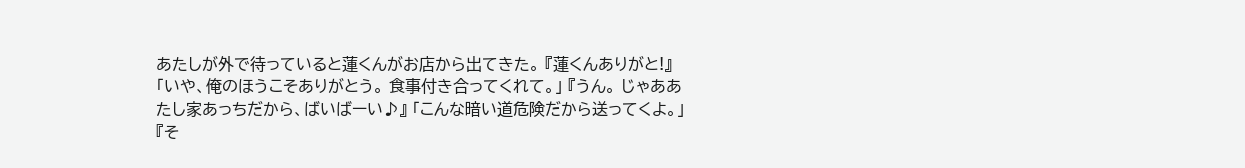あたしが外で待っていると蓮くんがお店から出てきた。 『蓮くんありがと!』 「いや、俺のほうこそありがとう。 食事付き合ってくれて。」 『うん。 じゃああたし家あっちだから、ばいばーい♪』 「こんな暗い道危険だから送ってくよ。」 『そ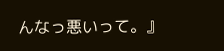んなっ悪いって。』